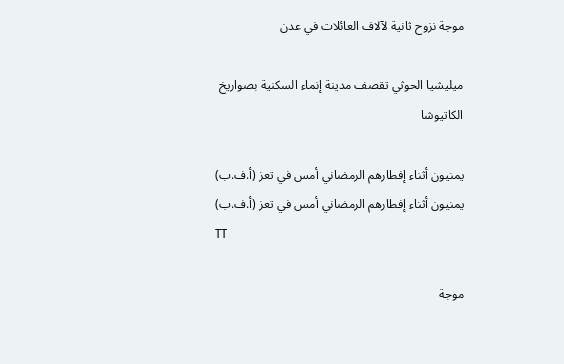موجة نزوح ثانية لآلاف العائلات في عدن

ميليشيا الحوثي تقصف مدينة إنماء السكنية بصواريخ الكاتيوشا

يمنيون أثناء إفطارهم الرمضاني أمس في تعز (أ.ف.ب)
يمنيون أثناء إفطارهم الرمضاني أمس في تعز (أ.ف.ب)
TT

موجة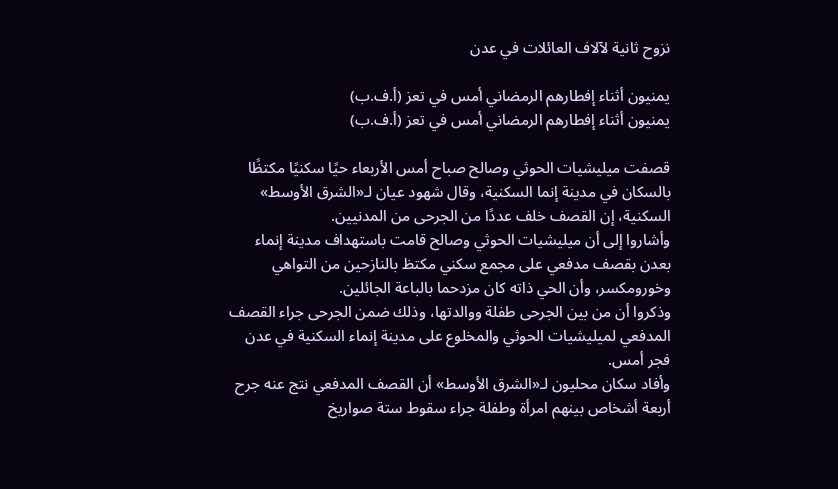نزوح ثانية لآلاف العائلات في عدن

يمنيون أثناء إفطارهم الرمضاني أمس في تعز (أ.ف.ب)
يمنيون أثناء إفطارهم الرمضاني أمس في تعز (أ.ف.ب)

قصفت ميليشيات الحوثي وصالح صباح أمس الأربعاء حيًا سكنيًا مكتظًا بالسكان في مدينة إنما السكنية، وقال شهود عيان لـ«الشرق الأوسط» السكنية، إن القصف خلف عددًا من الجرحى من المدنيين.
وأشاروا إلى أن ميليشيات الحوثي وصالح قامت باستهداف مدينة إنماء بعدن بقصف مدفعي على مجمع سكني مكتظ بالنازحين من التواهي وخورومكسر، وأن الحي ذاته كان مزدحما بالباعة الجائلين.
وذكروا أن من بين الجرحى طفلة ووالدتها، وذلك ضمن الجرحى جراء القصف المدفعي لميليشيات الحوثي والمخلوع على مدينة إنماء السكنية في عدن فجر أمس.
وأفاد سكان محليون لـ«الشرق الأوسط» أن القصف المدفعي نتج عنه جرح أربعة أشخاص بينهم امرأة وطفلة جراء سقوط ستة صواريخ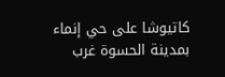كاتيوشا على حي إنماء بمدينة الحسوة غرب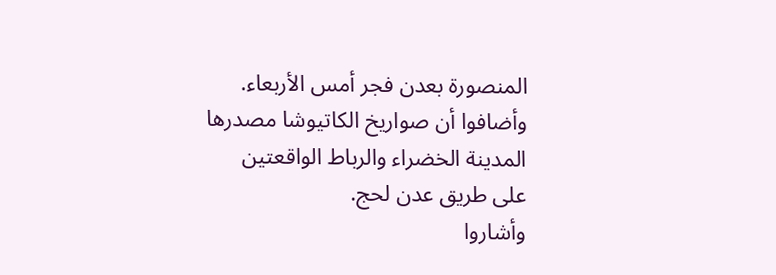المنصورة بعدن فجر أمس الأربعاء. وأضافوا أن صواريخ الكاتيوشا مصدرها المدينة الخضراء والرباط الواقعتين على طريق عدن لحج.
وأشاروا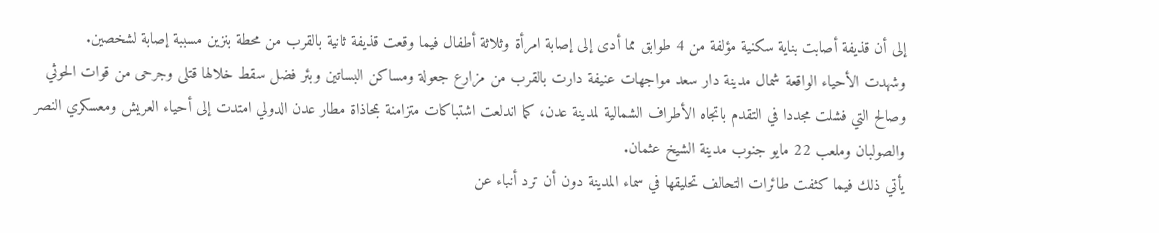إلى أن قذيفة أصابت بناية سكنية مؤلفة من 4 طوابق مما أدى إلى إصابة امرأة وثلاثة أطفال فيما وقعت قذيفة ثانية بالقرب من محطة بنزين مسببة إصابة لشخصين.
وشهدت الأحياء الواقعة شمال مدينة دار سعد مواجهات عنيفة دارت بالقرب من مزارع جعولة ومساكن البساتين وبئر فضل سقط خلالها قتلى وجرحى من قوات الحوثي وصالح التي فشلت مجددا في التقدم باتجاه الأطراف الشمالية لمدينة عدن، كما اندلعت اشتباكات متزامنة بمحاذاة مطار عدن الدولي امتدت إلى أحياء العريش ومعسكري النصر والصولبان وملعب 22 مايو جنوب مدينة الشيخ عثمان.
يأتي ذلك فيما كثفت طائرات التحالف تحليقها في سماء المدينة دون أن ترد أنباء عن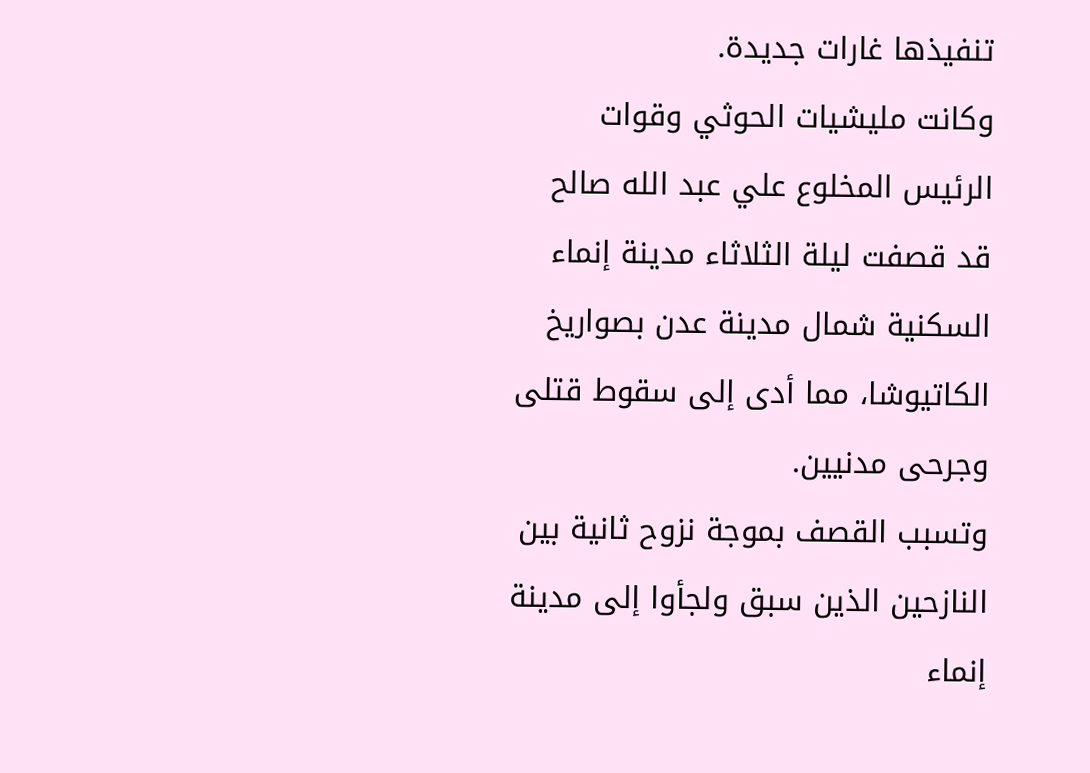تنفيذها غارات جديدة.
وكانت مليشيات الحوثي وقوات الرئيس المخلوع علي عبد الله صالح قد قصفت ليلة الثلاثاء مدينة إنماء السكنية شمال مدينة عدن بصواريخ الكاتيوشا، مما أدى إلى سقوط قتلى وجرحى مدنيين.
وتسبب القصف بموجة نزوح ثانية بين النازحين الذين سبق ولجأوا إلى مدينة إنماء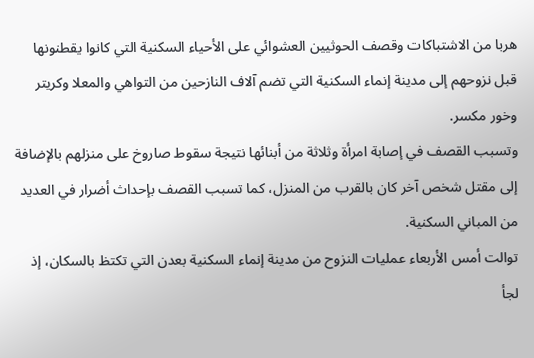هربا من الاشتباكات وقصف الحوثيين العشوائي على الأحياء السكنية التي كانوا يقطنونها قبل نزوحهم إلى مدينة إنماء السكنية التي تضم آلاف النازحين من التواهي والمعلا وكريتر وخور مكسر.
وتسبب القصف في إصابة امرأة وثلاثة من أبنائها نتيجة سقوط صاروخ على منزلهم بالإضافة إلى مقتل شخص آخر كان بالقرب من المنزل، كما تسبب القصف بإحداث أضرار في العديد من المباني السكنية.
توالت أمس الأربعاء عمليات النزوح من مدينة إنماء السكنية بعدن التي تكتظ بالسكان، إذ لجأ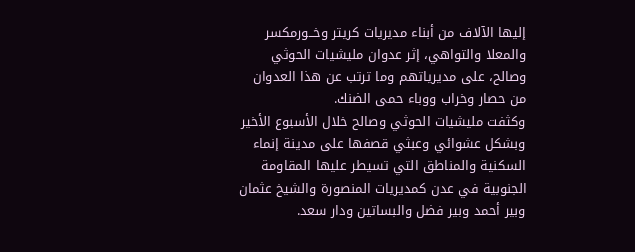إليها الآلاف من أبناء مديريات كريتر وخــورمكسر والمعلا والتواهي، إثر عدوان مليشيات الحوثي وصالح، على مديرياتهم وما ترتب عن هذا العدوان من حصار وخراب ووباء حمى الضنك.
وكثفت مليشيات الحوثي وصالح خلال الأسبوع الأخير وبشكل عشوائي وعبثي قصفها على مدينة إنماء السكنية والمناطق التي تسيطر عليها المقاومة الجنوبية في عدن كمديريات المنصورة والشيخ عثمان وبير أحمد وبير فضل والبساتين ودار سعد.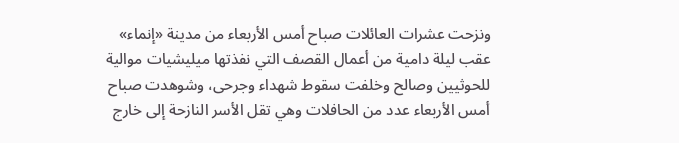ونزحت عشرات العائلات صباح أمس الأربعاء من مدينة «إنماء» عقب ليلة دامية من أعمال القصف التي نفذتها ميليشيات موالية للحوثيين وصالح وخلفت سقوط شهداء وجرحى، وشوهدت صباح أمس الأربعاء عدد من الحافلات وهي تقل الأسر النازحة إلى خارج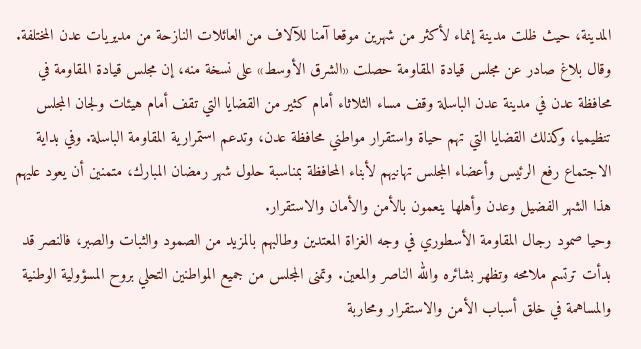المدينة، حيث ظلت مدينة إنماء لأكثر من شهرين موقعا آمنا للآلاف من العائلات النازحة من مديريات عدن المختلفة.
وقال بلاغ صادر عن مجلس قيادة المقاومة حصلت «الشرق الأوسط» على نسخة منه، إن مجلس قيادة المقاومة في محافظة عدن في مدينة عدن الباسلة وقف مساء الثلاثاء أمام كثير من القضايا التي تقف أمام هيئات ولجان المجلس تنظيميا، وكذلك القضايا التي تهم حياة واستقرار مواطني محافظة عدن، وتدعم استمرارية المقاومة الباسلة. وفي بداية الاجتماع رفع الرئيس وأعضاء المجلس تهانيهم لأبناء المحافظة بمناسبة حلول شهر رمضان المبارك، متمنين أن يعود عليهم هذا الشهر الفضيل وعدن وأهلها ينعمون بالأمن والأمان والاستقرار.
وحيا صمود رجال المقاومة الأسطوري في وجه الغزاة المعتدين وطالبهم بالمزيد من الصمود والثبات والصبر، فالنصر قد بدأت ترتسم ملامحه وتظهر بشائره والله الناصر والمعين. وتمنى المجلس من جميع المواطنين التحلي بروح المسؤولية الوطنية والمساهمة في خلق أسباب الأمن والاستقرار ومحاربة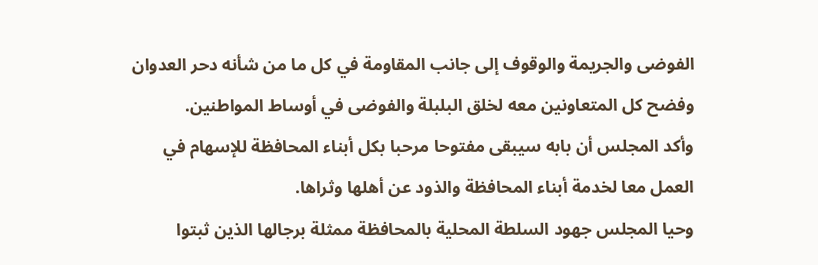الفوضى والجريمة والوقوف إلى جانب المقاومة في كل ما من شأنه دحر العدوان وفضح كل المتعاونين معه لخلق البلبلة والفوضى في أوساط المواطنين.
وأكد المجلس أن بابه سيبقى مفتوحا مرحبا بكل أبناء المحافظة للإسهام في العمل معا لخدمة أبناء المحافظة والذود عن أهلها وثراها.
وحيا المجلس جهود السلطة المحلية بالمحافظة ممثلة برجالها الذين ثبتوا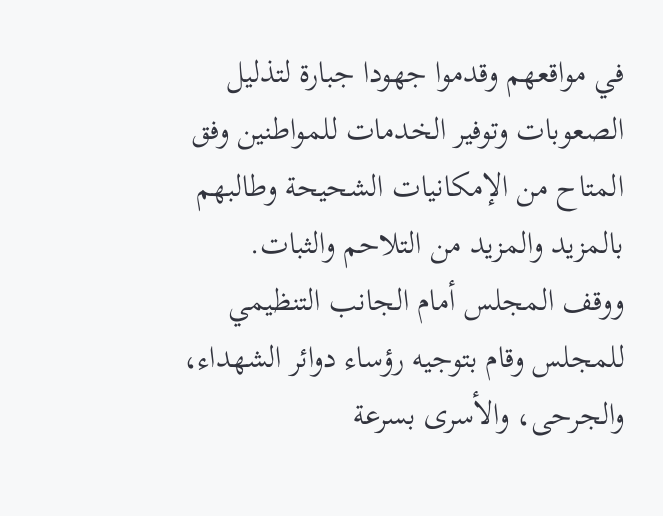في مواقعهم وقدموا جهودا جبارة لتذليل الصعوبات وتوفير الخدمات للمواطنين وفق المتاح من الإمكانيات الشحيحة وطالبهم بالمزيد والمزيد من التلاحم والثبات.
ووقف المجلس أمام الجانب التنظيمي للمجلس وقام بتوجيه رؤساء دوائر الشهداء، والجرحى، والأسرى بسرعة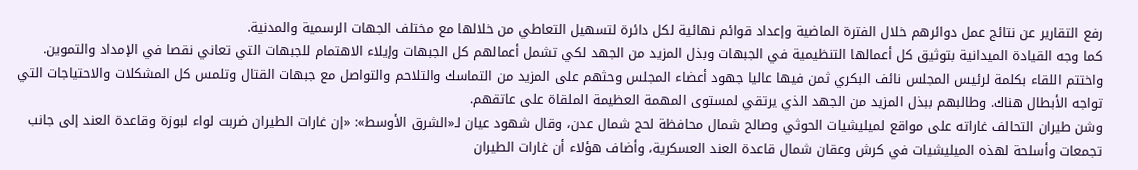رفع التقارير عن نتائج عمل دوائرهم خلال الفترة الماضية وإعداد قوائم نهائية لكل دائرة لتسهيل التعاطي من خلالها مع مختلف الجهات الرسمية والمدنية.
كما وجه القيادة الميدانية بتوثيق كل أعمالها التنظيمية في الجبهات وبذل المزيد من الجهد لكي تشمل أعمالهم كل الجبهات وإيلاء الاهتمام للجبهات التي تعاني نقصا في الإمداد والتموين.
واختتم اللقاء بكلمة لرئيس المجلس نائف البكري ثمن فيها عاليا جهود أعضاء المجلس وحثهم على المزيد من التماسك والتلاحم والتواصل مع جبهات القتال وتلمس كل المشكلات والاحتياجات التي تواجه الأبطال هناك. وطالبهم ببذل المزيد من الجهد الذي يرتقي لمستوى المهمة العظيمة الملقاة على عاتقهم.
وشن طيران التحالف غاراته على مواقع لميليشيات الحوثي وصالح شمال محافظة لحج شمال عدن، وقال شهود عيان لـ«الشرق الأوسط»: «إن غارات الطيران ضربت لواء لبوزة وقاعدة العند إلى جانب تجمعات وأسلحة لهذه الميليشيات في كرش وعقان شمال قاعدة العند العسكرية، وأضاف هؤلاء أن غارات الطيران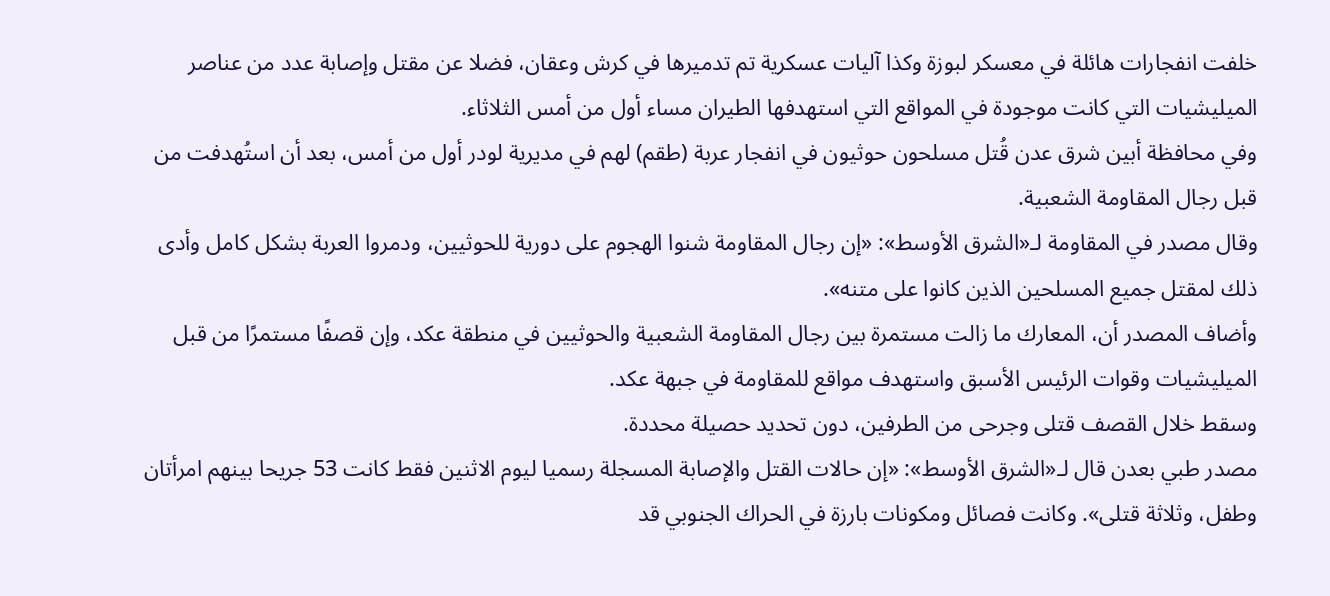خلفت انفجارات هائلة في معسكر لبوزة وكذا آليات عسكرية تم تدميرها في كرش وعقان، فضلا عن مقتل وإصابة عدد من عناصر الميليشيات التي كانت موجودة في المواقع التي استهدفها الطيران مساء أول من أمس الثلاثاء.
وفي محافظة أبين شرق عدن قُتل مسلحون حوثيون في انفجار عربة (طقم) لهم في مديرية لودر أول من أمس، بعد أن استُهدفت من قبل رجال المقاومة الشعبية.
وقال مصدر في المقاومة لـ«الشرق الأوسط»: «إن رجال المقاومة شنوا الهجوم على دورية للحوثيين، ودمروا العربة بشكل كامل وأدى ذلك لمقتل جميع المسلحين الذين كانوا على متنه».
وأضاف المصدر أن، المعارك ما زالت مستمرة بين رجال المقاومة الشعبية والحوثيين في منطقة عكد، وإن قصفًا مستمرًا من قبل الميليشيات وقوات الرئيس الأسبق واستهدف مواقع للمقاومة في جبهة عكد.
وسقط خلال القصف قتلى وجرحى من الطرفين، دون تحديد حصيلة محددة.
مصدر طبي بعدن قال لـ«الشرق الأوسط»: «إن حالات القتل والإصابة المسجلة رسميا ليوم الاثنين فقط كانت 53 جريحا بينهم امرأتان وطفل، وثلاثة قتلى». وكانت فصائل ومكونات بارزة في الحراك الجنوبي قد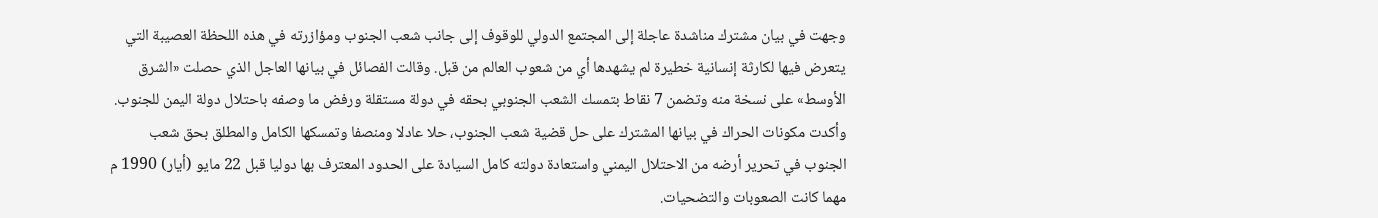وجهت في بيان مشترك مناشدة عاجلة إلى المجتمع الدولي للوقوف إلى جانب شعب الجنوب ومؤازرته في هذه اللحظة العصيبة التي يتعرض فيها لكارثة إنسانية خطيرة لم يشهدها أي من شعوب العالم من قبل. وقالت الفصائل في بيانها العاجل الذي حصلت «الشرق الأوسط» على نسخة منه وتضمن 7 نقاط بتمسك الشعب الجنوبي بحقه في دولة مستقلة ورفض ما وصفه باحتلال دولة اليمن للجنوب. وأكدت مكونات الحراك في بيانها المشترك على حل قضية شعب الجنوب، حلا عادلا ومنصفا وتمسكها الكامل والمطلق بحق شعب الجنوب في تحرير أرضه من الاحتلال اليمني واستعادة دولته كامل السيادة على الحدود المعترف بها دوليا قبل 22 مايو (أيار) 1990 م مهما كانت الصعوبات والتضحيات.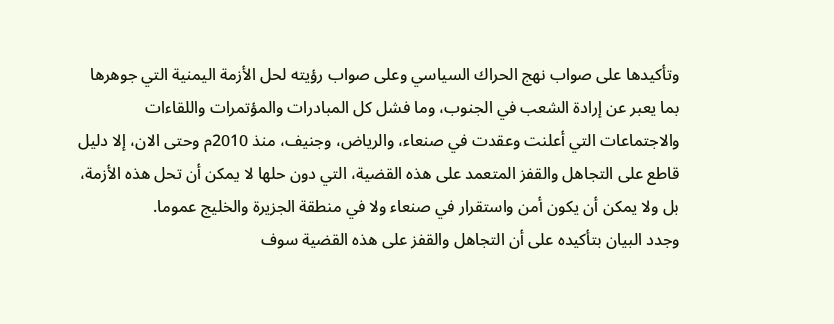وتأكيدها على صواب نهج الحراك السياسي وعلى صواب رؤيته لحل الأزمة اليمنية التي جوهرها بما يعبر عن إرادة الشعب في الجنوب، وما فشل كل المبادرات والمؤتمرات واللقاءات والاجتماعات التي أعلنت وعقدت في صنعاء، والرياض، وجنيف، منذ 2010م وحتى الان، إلا دليل قاطع على التجاهل والقفز المتعمد على هذه القضية، التي دون حلها لا يمكن أن تحل هذه الأزمة، بل ولا يمكن أن يكون أمن واستقرار في صنعاء ولا في منطقة الجزيرة والخليج عموما.
وجدد البيان بتأكيده على أن التجاهل والقفز على هذه القضية سوف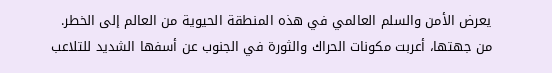يعرض الأمن والسلم العالمي في هذه المنطقة الحيوية من العالم إلى الخطر.
من جهتها، أعربت مكونات الحراك والثورة في الجنوب عن أسفها الشديد للتلاعب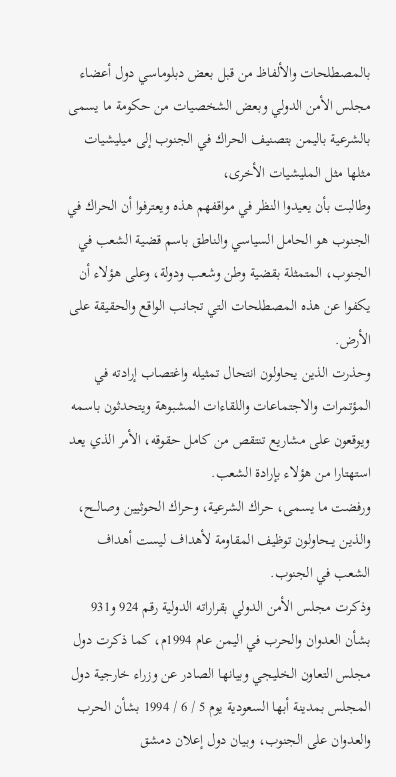بالمصطلحات والألفاظ من قبل بعض دبلوماسي دول أعضاء مجلس الأمن الدولي وبعض الشخصيات من حكومة ما يسمى بالشرعية باليمن بتصنيف الحراك في الجنوب إلى ميليشيات مثلها مثل المليشيات الأخرى،
وطالبت بأن يعيدوا النظر في مواقفهم هذه ويعترفوا أن الحراك في الجنوب هو الحامل السياسي والناطق باسم قضية الشعب في الجنوب، المتمثلة بقضية وطن وشعب ودولة، وعلى هؤلاء أن يكفوا عن هذه المصطلحات التي تجانب الواقع والحقيقة على الأرض.
وحذرت الذين يحاولون انتحال تمثيله واغتصاب إرادته في المؤتمرات والاجتماعات واللقاءات المشبوهة ويتحدثون باسمه ويوقعون على مشاريع تنتقص من كامل حقوقه، الأمر الذي يعد استهتارا من هؤلاء بإرادة الشعب.
ورفضت ما يسمى، حراك الشرعية، وحراك الحوثيين وصالــح، والذين يــحاولون توظيف المقاومة لأهداف ليست أهداف الشعب في الجنوب.
وذكرت مجلس الأمن الدولي بقراراته الدولية رقم 924 و931 بشأن العدوان والحرب في اليمن عام 1994م، كما ذكرت دول مجلس التعاون الخليجي وبيانها الصادر عن وزراء خارجية دول المجلس بمدينة أبها السعودية يوم 5 / 6 / 1994 بشأن الحرب والعدوان على الجنوب، وبيان دول إعلان دمشق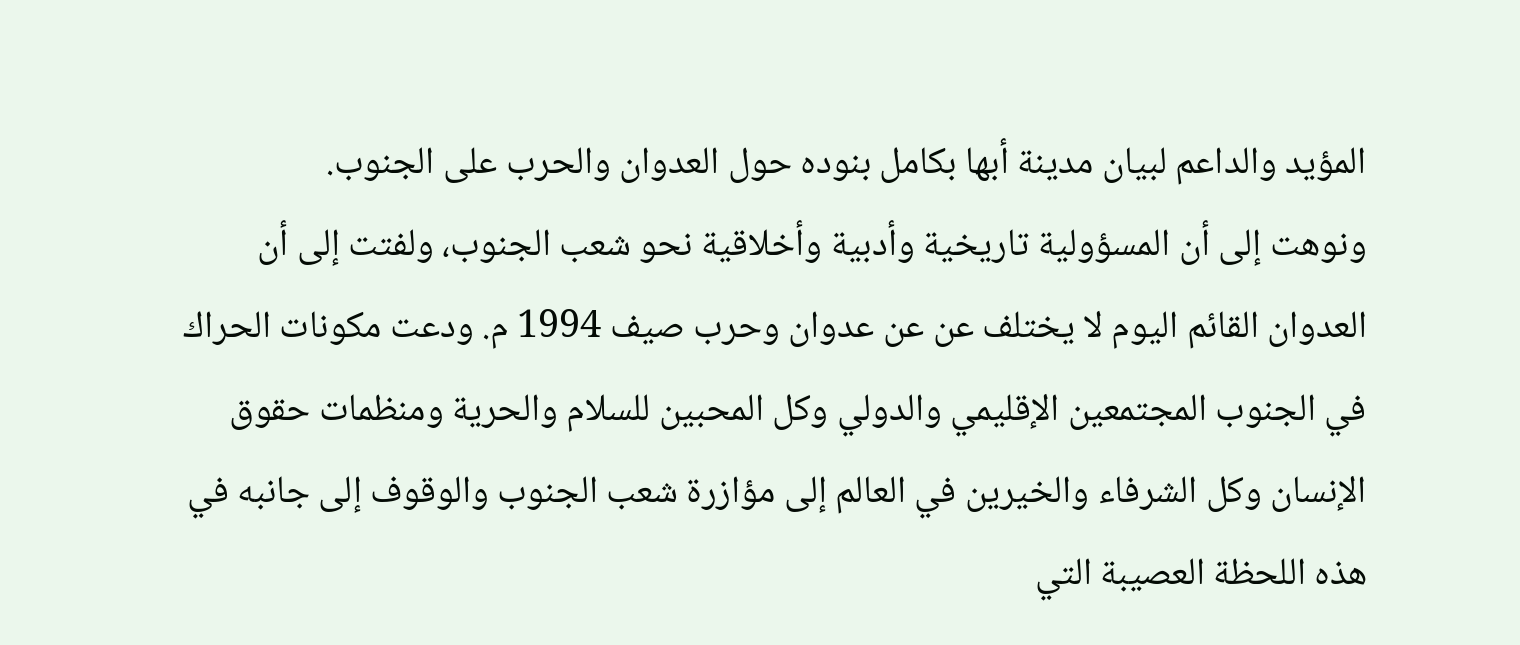المؤيد والداعم لبيان مدينة أبها بكامل بنوده حول العدوان والحرب على الجنوب.
ونوهت إلى أن المسؤولية تاريخية وأدبية وأخلاقية نحو شعب الجنوب، ولفتت إلى أن العدوان القائم اليوم لا يختلف عن عن عدوان وحرب صيف 1994 م. ودعت مكونات الحراك في الجنوب المجتمعين الإقليمي والدولي وكل المحبين للسلام والحرية ومنظمات حقوق الإنسان وكل الشرفاء والخيرين في العالم إلى مؤازرة شعب الجنوب والوقوف إلى جانبه في هذه اللحظة العصيبة التي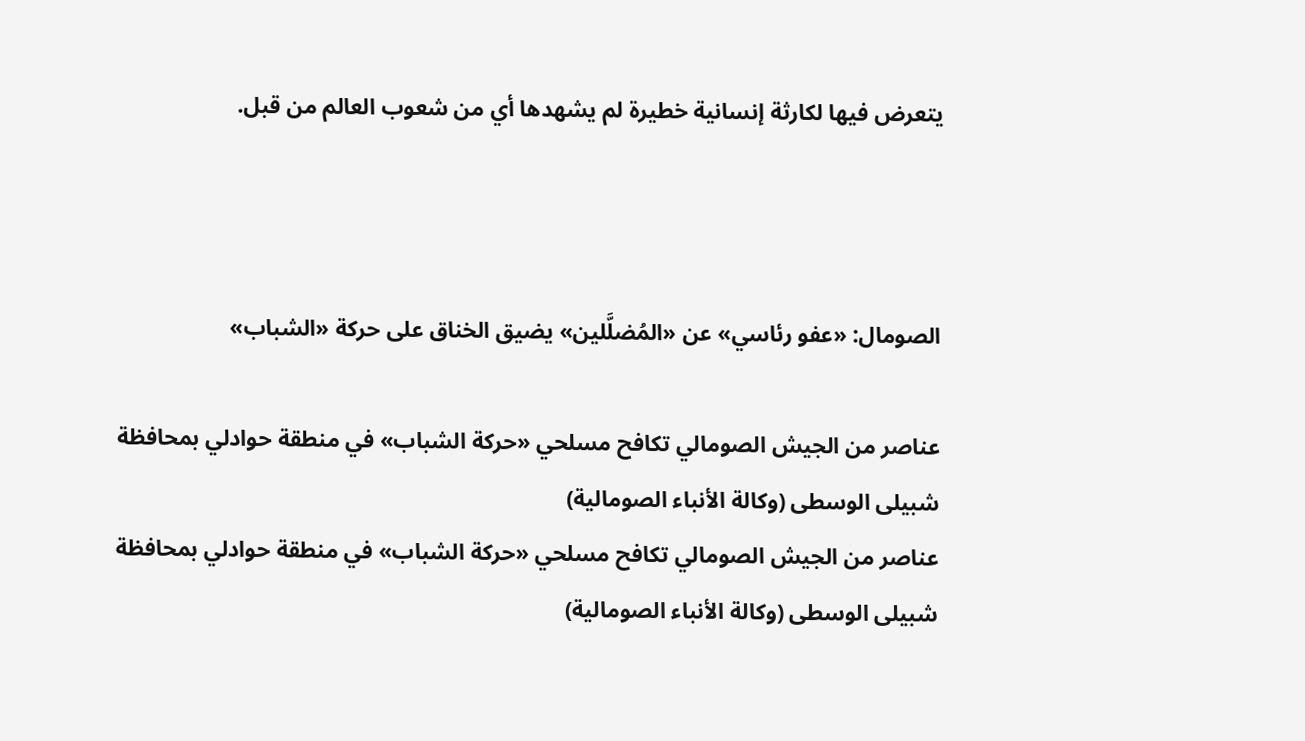يتعرض فيها لكارثة إنسانية خطيرة لم يشهدها أي من شعوب العالم من قبل.



الصومال: «عفو رئاسي» عن «المُضلَّلين» يضيق الخناق على حركة «الشباب»

عناصر من الجيش الصومالي تكافح مسلحي «حركة الشباب» في منطقة حوادلي بمحافظة شبيلى الوسطى (وكالة الأنباء الصومالية)
عناصر من الجيش الصومالي تكافح مسلحي «حركة الشباب» في منطقة حوادلي بمحافظة شبيلى الوسطى (وكالة الأنباء الصومالية)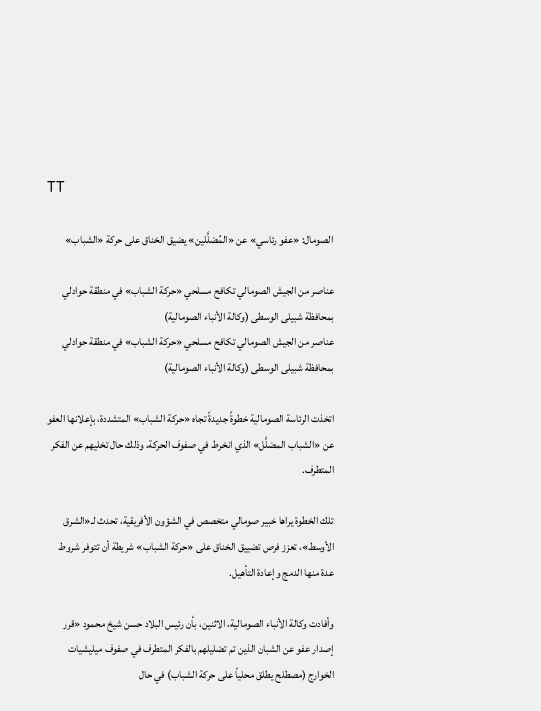TT

الصومال: «عفو رئاسي» عن «المُضلَّلين» يضيق الخناق على حركة «الشباب»

عناصر من الجيش الصومالي تكافح مسلحي «حركة الشباب» في منطقة حوادلي بمحافظة شبيلى الوسطى (وكالة الأنباء الصومالية)
عناصر من الجيش الصومالي تكافح مسلحي «حركة الشباب» في منطقة حوادلي بمحافظة شبيلى الوسطى (وكالة الأنباء الصومالية)

اتخذت الرئاسة الصومالية خطوةً جديدةً تجاه «حركة الشباب» المتشددة، بإعلانها العفو عن «الشباب المضلَّل» الذي انخرط في صفوف الحركة، وذلك حال تخليهم عن الفكر المتطرف.

تلك الخطوة يراها خبير صومالي متخصص في الشؤون الأفريقية، تحدث لـ«الشرق الأوسط»، تعزز فرص تضييق الخناق على «حركة الشباب» شريطة أن تتوفر شروط عدة منها الدمج وإعادة التأهيل.

وأفادت وكالة الأنباء الصومالية، الاثنين، بأن رئيس البلاد حسن شيخ محمود «قرر إصدار عفو عن الشبان الذين تم تضليلهم بالفكر المتطرف في صفوف ميليشيات الخوارج (مصطلح يطلق محلياً على حركة الشباب) في حال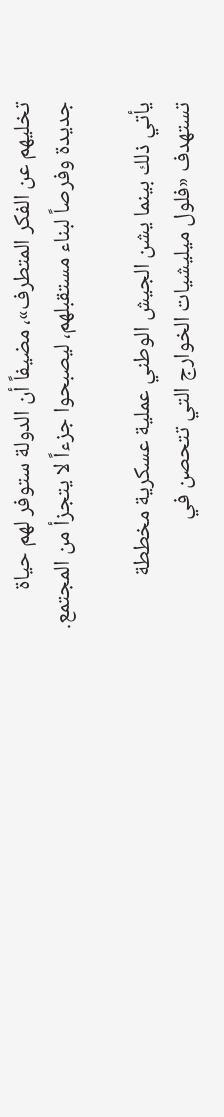تخليهم عن الفكر المتطرف»، مضيفاً أن الدولة ستوفر لهم حياة جديدة وفرصاً لبناء مستقبلهم، ليصبحوا جزءاً لا يتجزأ من المجتمع.

يأتي ذلك بينما يشن الجيش الوطني عملية عسكرية مخططة تستهدف «فلول ميليشيات الخوارج التي تتحصن في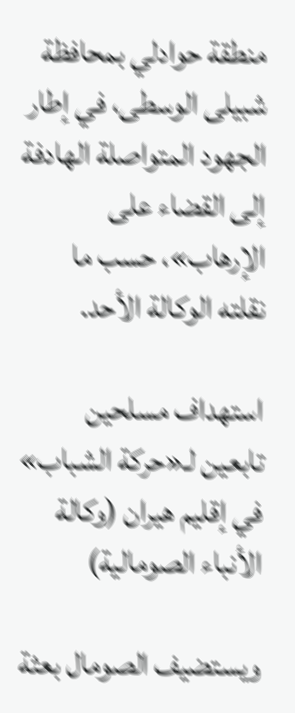منطقة حوادلي بمحافظة شبيلى الوسطى، في إطار الجهود المتواصلة الهادفة إلى القضاء على الإرهاب»، حسب ما نقلته الوكالة الأحد.

استهداف مسلحين تابعين لـ«حركة الشباب» في إقليم هيران (وكالة الأنباء الصومالية)

ويستضيف الصومال بعثة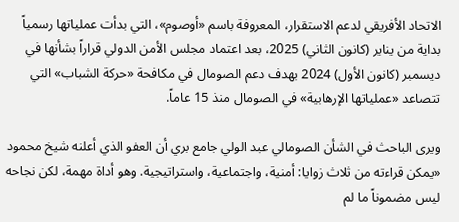الاتحاد الأفريقي لدعم الاستقرار، المعروفة باسم «أوصوم»، التي بدأت عملياتها رسمياً بداية من يناير (كانون الثاني) 2025، بعد اعتماد مجلس الأمن الدولي قراراً بشأنها في ديسمبر (كانون الأول) 2024 بهدف دعم الصومال في مكافحة «حركة الشباب» التي تتصاعد «عملياتها الإرهابية» في الصومال منذ 15 عاماً.

ويرى الباحث في الشأن الصومالي عبد الولي جامع بري أن العفو الذي أعلنه شيخ محمود «يمكن قراءته من ثلاث زوايا: أمنية، واجتماعية، واستراتيجية. وهو أداة مهمة، لكن نجاحه ليس مضموناً ما لم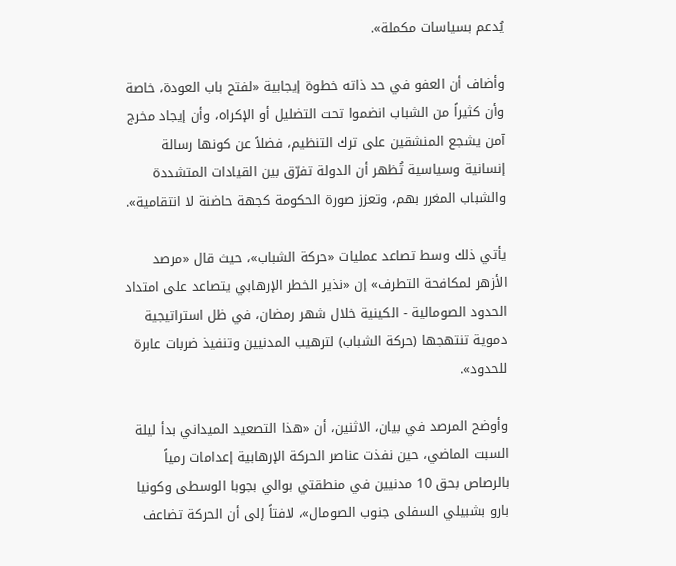يُدعم بسياسات مكملة».

وأضاف أن العفو في حد ذاته خطوة إيجابية «لفتح باب العودة، خاصة وأن كثيراً من الشباب انضموا تحت التضليل أو الإكراه، وأن إيجاد مخرج آمن يشجع المنشقين على ترك التنظيم، فضلاً عن كونها رسالة إنسانية وسياسية تُظهر أن الدولة تفرّق بين القيادات المتشددة والشباب المغرر بهم، وتعزز صورة الحكومة كجهة حاضنة لا انتقامية».

يأتي ذلك وسط تصاعد عمليات «حركة الشباب»، حيث قال «مرصد الأزهر لمكافحة التطرف» إن «نذير الخطر الإرهابي يتصاعد على امتداد الحدود الصومالية - الكينية خلال شهر رمضان، في ظل استراتيجية دموية تنتهجها (حركة الشباب) لترهيب المدنيين وتنفيذ ضربات عابرة للحدود».

وأوضح المرصد في بيان، الاثنين، أن «هذا التصعيد الميداني بدأ ليلة السبت الماضي، حين نفذت عناصر الحركة الإرهابية إعدامات رمياً بالرصاص بحق 10 مدنيين في منطقتي بوالي بجوبا الوسطى وكونيا بارو بشبيلي السفلى جنوب الصومال»، لافتاً إلى أن الحركة تضاعف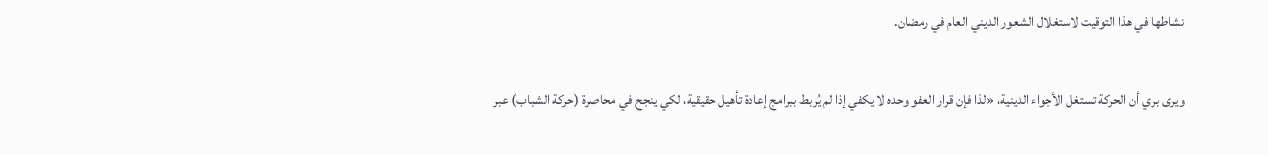نشاطها في هذا التوقيت لاستغلال الشعور الديني العام في رمضان.

ويرى بري أن الحركة تستغل الأجواء الدينية، «لذا فإن قرار العفو وحده لا يكفي إذا لم يُربط ببرامج إعادة تأهيل حقيقية، لكي ينجح في محاصرة (حركة الشباب) عبر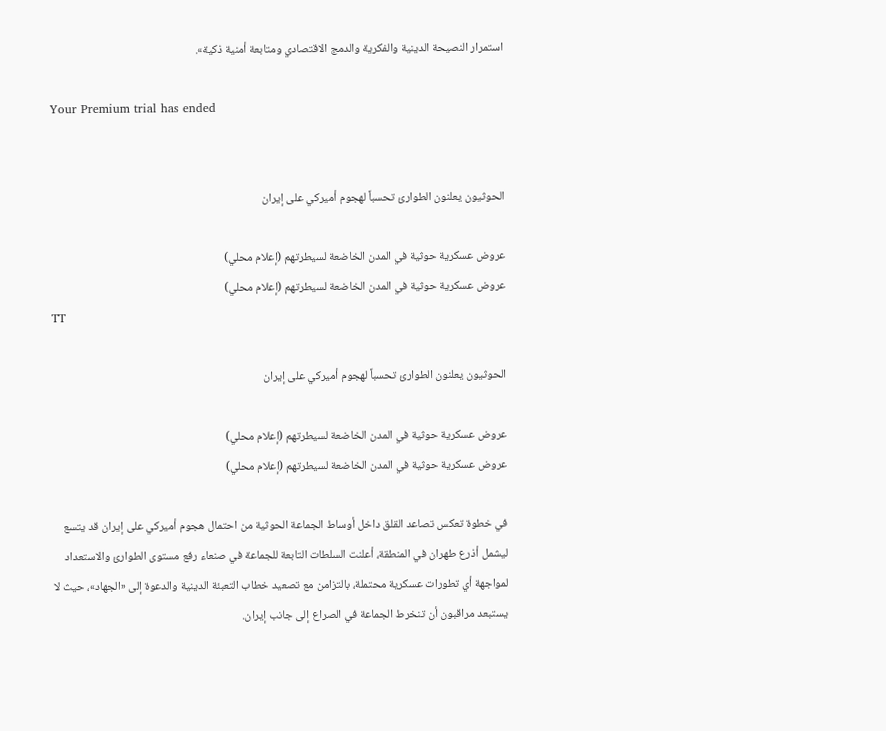استمرار النصيحة الدينية والفكرية والدمج الاقتصادي ومتابعة أمنية ذكية».

Your Premium trial has ended


الحوثيون يعلنون الطوارئ تحسباً لهجوم أميركي على إيران

عروض عسكرية حوثية في المدن الخاضعة لسيطرتهم (إعلام محلي)
عروض عسكرية حوثية في المدن الخاضعة لسيطرتهم (إعلام محلي)
TT

الحوثيون يعلنون الطوارئ تحسباً لهجوم أميركي على إيران

عروض عسكرية حوثية في المدن الخاضعة لسيطرتهم (إعلام محلي)
عروض عسكرية حوثية في المدن الخاضعة لسيطرتهم (إعلام محلي)

في خطوة تعكس تصاعد القلق داخل أوساط الجماعة الحوثية من احتمال هجوم أميركي على إيران قد يتسع ليشمل أذرع طهران في المنطقة، أعلنت السلطات التابعة للجماعة في صنعاء رفع مستوى الطوارئ والاستعداد لمواجهة أي تطورات عسكرية محتملة، بالتزامن مع تصعيد خطاب التعبئة الدينية والدعوة إلى «الجهاد»، حيث لا يستبعد مراقبون أن تنخرط الجماعة في الصراع إلى جانب إيران.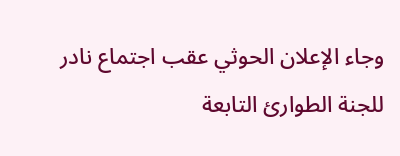وجاء الإعلان الحوثي عقب اجتماع نادر للجنة الطوارئ التابعة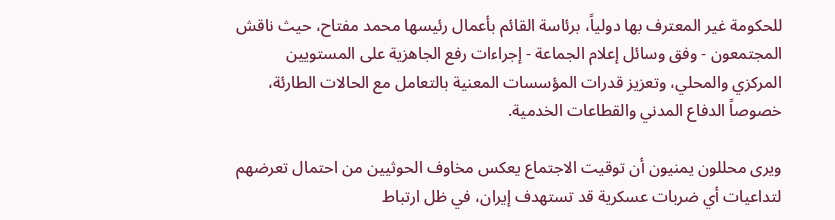للحكومة غير المعترف بها دولياً، برئاسة القائم بأعمال رئيسها محمد مفتاح، حيث ناقش المجتمعون - وفق وسائل إعلام الجماعة - إجراءات رفع الجاهزية على المستويين المركزي والمحلي، وتعزيز قدرات المؤسسات المعنية بالتعامل مع الحالات الطارئة، خصوصاً الدفاع المدني والقطاعات الخدمية.

ويرى محللون يمنيون أن توقيت الاجتماع يعكس مخاوف الحوثيين من احتمال تعرضهم لتداعيات أي ضربات عسكرية قد تستهدف إيران، في ظل ارتباط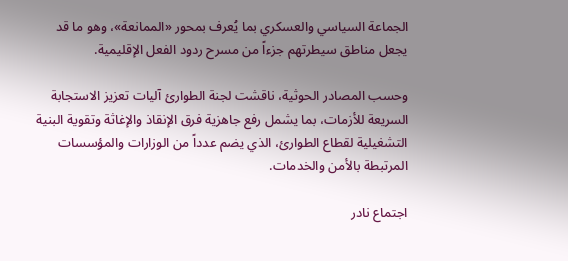الجماعة السياسي والعسكري بما يُعرف بمحور «الممانعة»، وهو ما قد يجعل مناطق سيطرتهم جزءاً من مسرح ردود الفعل الإقليمية.

وحسب المصادر الحوثية، ناقشت لجنة الطوارئ آليات تعزيز الاستجابة السريعة للأزمات، بما يشمل رفع جاهزية فرق الإنقاذ والإغاثة وتقوية البنية التشغيلية لقطاع الطوارئ، الذي يضم عدداً من الوزارات والمؤسسات المرتبطة بالأمن والخدمات.

اجتماع نادر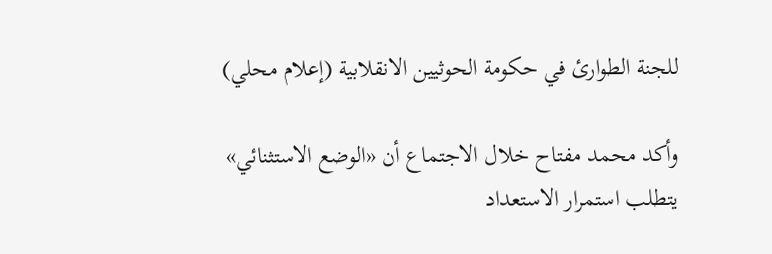للجنة الطوارئ في حكومة الحوثيين الانقلابية (إعلام محلي)

وأكد محمد مفتاح خلال الاجتماع أن «الوضع الاستثنائي» يتطلب استمرار الاستعداد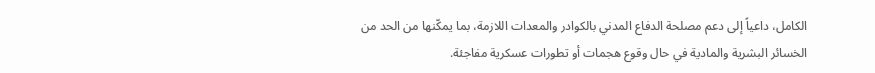الكامل، داعياً إلى دعم مصلحة الدفاع المدني بالكوادر والمعدات اللازمة، بما يمكّنها من الحد من الخسائر البشرية والمادية في حال وقوع هجمات أو تطورات عسكرية مفاجئة.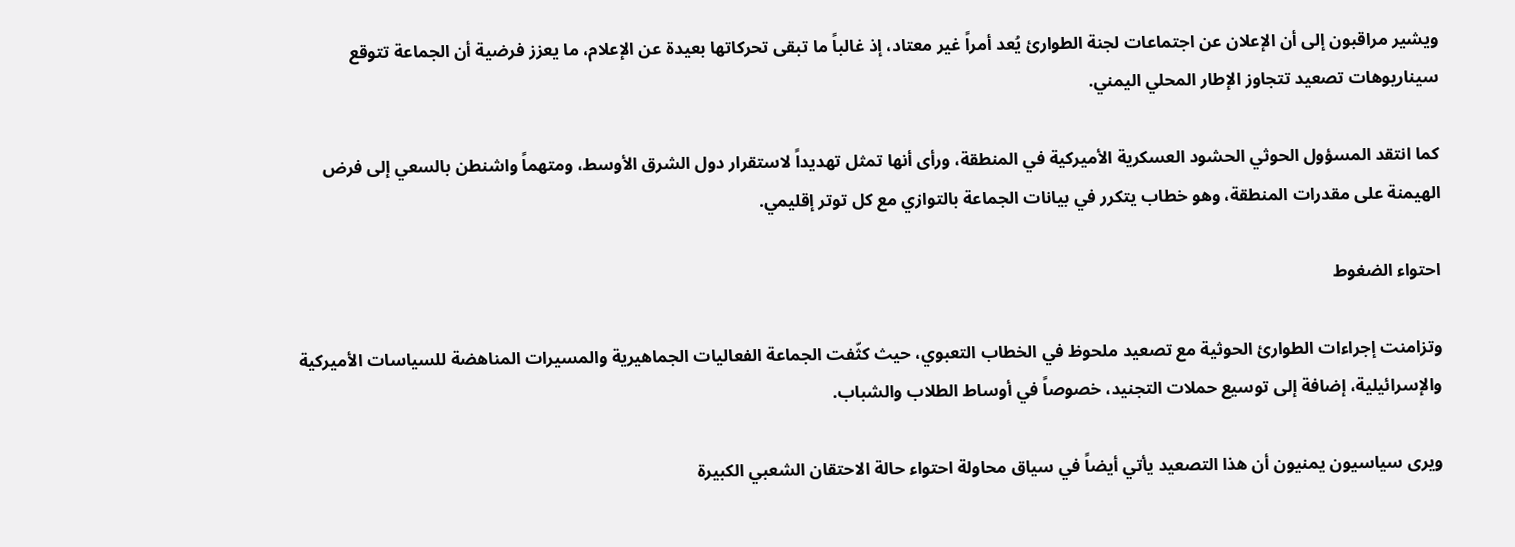ويشير مراقبون إلى أن الإعلان عن اجتماعات لجنة الطوارئ يُعد أمراً غير معتاد، إذ غالباً ما تبقى تحركاتها بعيدة عن الإعلام، ما يعزز فرضية أن الجماعة تتوقع سيناريوهات تصعيد تتجاوز الإطار المحلي اليمني.

كما انتقد المسؤول الحوثي الحشود العسكرية الأميركية في المنطقة، ورأى أنها تمثل تهديداً لاستقرار دول الشرق الأوسط، ومتهماً واشنطن بالسعي إلى فرض الهيمنة على مقدرات المنطقة، وهو خطاب يتكرر في بيانات الجماعة بالتوازي مع كل توتر إقليمي.

احتواء الضغوط

وتزامنت إجراءات الطوارئ الحوثية مع تصعيد ملحوظ في الخطاب التعبوي، حيث كثّفت الجماعة الفعاليات الجماهيرية والمسيرات المناهضة للسياسات الأميركية والإسرائيلية، إضافة إلى توسيع حملات التجنيد، خصوصاً في أوساط الطلاب والشباب.

ويرى سياسيون يمنيون أن هذا التصعيد يأتي أيضاً في سياق محاولة احتواء حالة الاحتقان الشعبي الكبيرة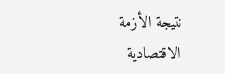نتيجة الأزمة الاقتصادية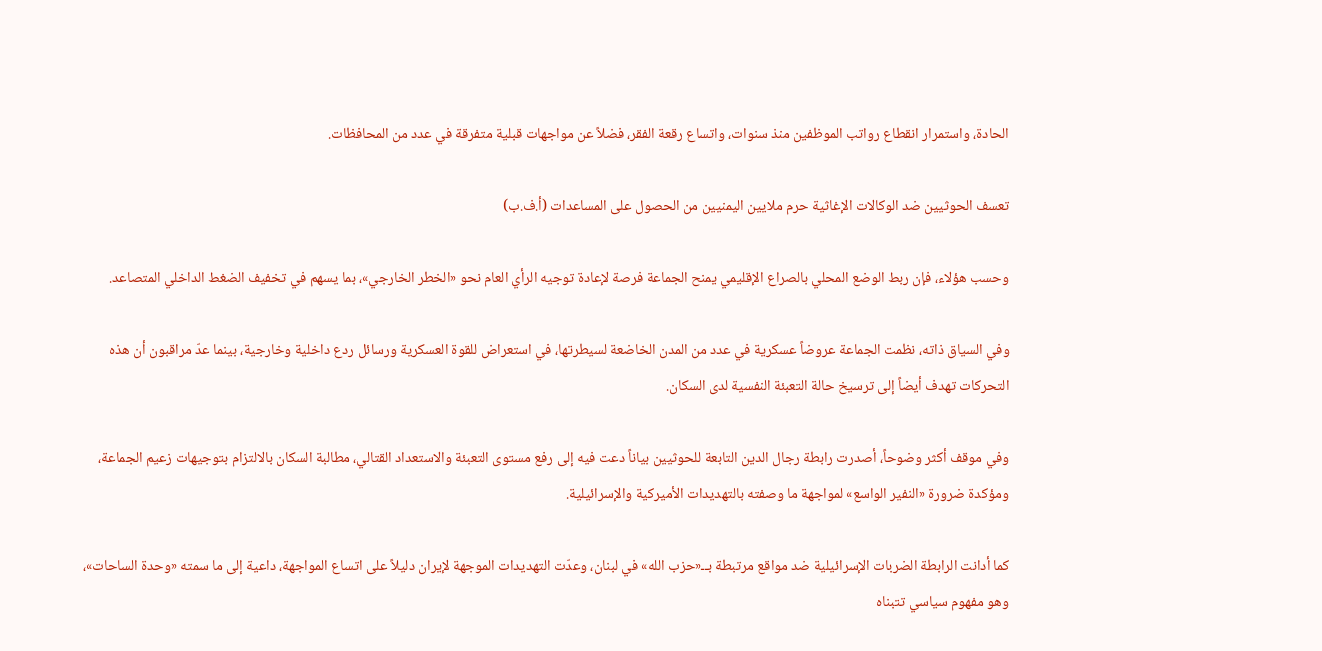الحادة، واستمرار انقطاع رواتب الموظفين منذ سنوات، واتساع رقعة الفقر، فضلاً عن مواجهات قبلية متفرقة في عدد من المحافظات.

تعسف الحوثيين ضد الوكالات الإغاثية حرم ملايين اليمنيين من الحصول على المساعدات (أ.ف.ب)

وحسب هؤلاء، فإن ربط الوضع المحلي بالصراع الإقليمي يمنح الجماعة فرصة لإعادة توجيه الرأي العام نحو «الخطر الخارجي»، بما يسهم في تخفيف الضغط الداخلي المتصاعد.

وفي السياق ذاته، نظمت الجماعة عروضاً عسكرية في عدد من المدن الخاضعة لسيطرتها، في استعراض للقوة العسكرية ورسائل ردع داخلية وخارجية، بينما عدّ مراقبون أن هذه التحركات تهدف أيضاً إلى ترسيخ حالة التعبئة النفسية لدى السكان.

وفي موقف أكثر وضوحاً، أصدرت رابطة رجال الدين التابعة للحوثيين بياناً دعت فيه إلى رفع مستوى التعبئة والاستعداد القتالي، مطالبة السكان بالالتزام بتوجيهات زعيم الجماعة، ومؤكدة ضرورة «النفير الواسع» لمواجهة ما وصفته بالتهديدات الأميركية والإسرائيلية.

كما أدانت الرابطة الضربات الإسرائيلية ضد مواقع مرتبطة بــ«حزب الله» في لبنان، وعدّت التهديدات الموجهة لإيران دليلاً على اتساع المواجهة، داعية إلى ما سمته «وحدة الساحات»، وهو مفهوم سياسي تتبناه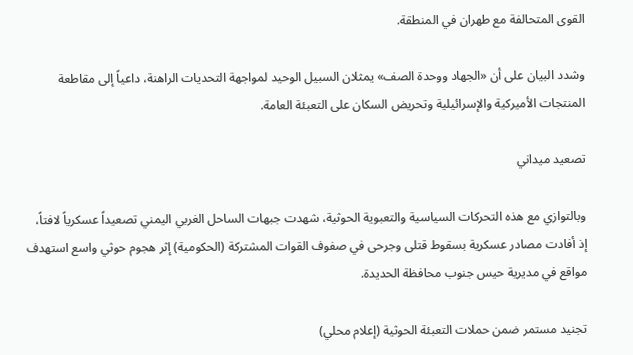القوى المتحالفة مع طهران في المنطقة.

وشدد البيان على أن «الجهاد ووحدة الصف» يمثلان السبيل الوحيد لمواجهة التحديات الراهنة، داعياً إلى مقاطعة المنتجات الأميركية والإسرائيلية وتحريض السكان على التعبئة العامة.

تصعيد ميداني

وبالتوازي مع هذه التحركات السياسية والتعبوية الحوثية، شهدت جبهات الساحل الغربي اليمني تصعيداً عسكرياً لافتاً، إذ أفادت مصادر عسكرية بسقوط قتلى وجرحى في صفوف القوات المشتركة (الحكومية) إثر هجوم حوثي واسع استهدف مواقع في مديرية حيس جنوب محافظة الحديدة.

تجنيد مستمر ضمن حملات التعبئة الحوثية (إعلام محلي)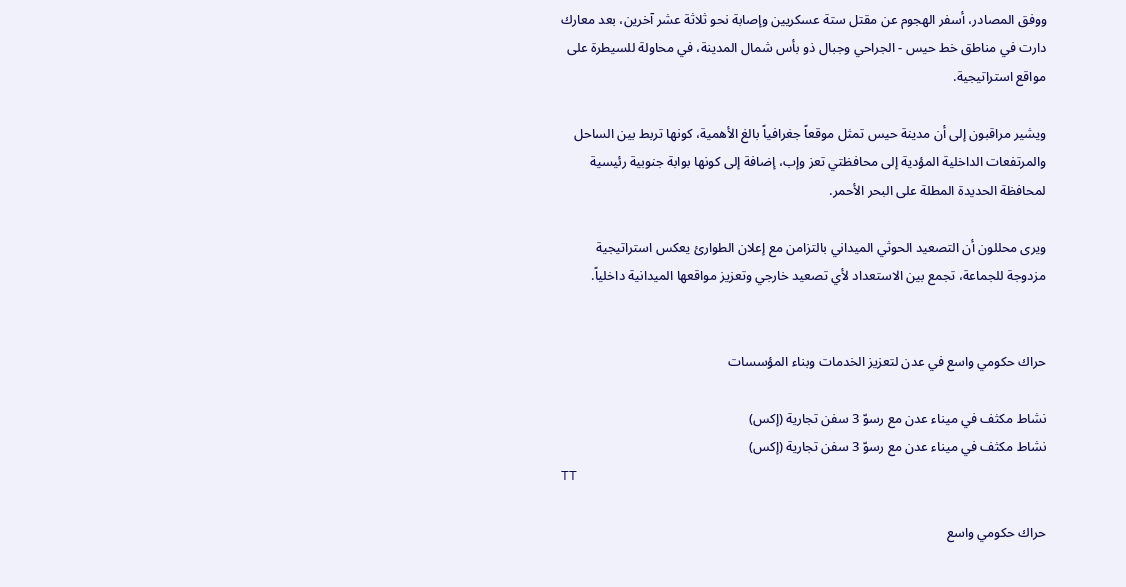ووفق المصادر، أسفر الهجوم عن مقتل ستة عسكريين وإصابة نحو ثلاثة عشر آخرين، بعد معارك دارت في مناطق خط حيس - الجراحي وجبال ذو بأس شمال المدينة، في محاولة للسيطرة على مواقع استراتيجية.

ويشير مراقبون إلى أن مدينة حيس تمثل موقعاً جغرافياً بالغ الأهمية، كونها تربط بين الساحل والمرتفعات الداخلية المؤدية إلى محافظتي تعز وإب، إضافة إلى كونها بوابة جنوبية رئيسية لمحافظة الحديدة المطلة على البحر الأحمر.

ويرى محللون أن التصعيد الحوثي الميداني بالتزامن مع إعلان الطوارئ يعكس استراتيجية مزدوجة للجماعة، تجمع بين الاستعداد لأي تصعيد خارجي وتعزيز مواقعها الميدانية داخلياً.


حراك حكومي واسع في عدن لتعزيز الخدمات وبناء المؤسسات

نشاط مكثف في ميناء عدن مع رسوّ 3 سفن تجارية (إكس)
نشاط مكثف في ميناء عدن مع رسوّ 3 سفن تجارية (إكس)
TT

حراك حكومي واسع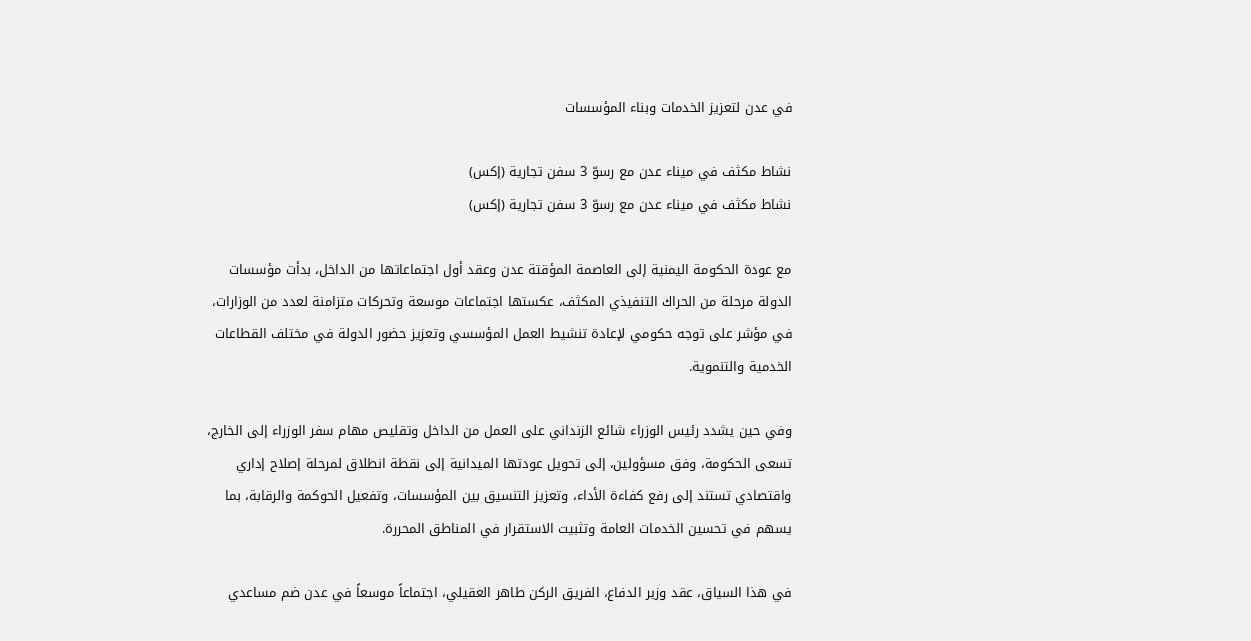في عدن لتعزيز الخدمات وبناء المؤسسات

نشاط مكثف في ميناء عدن مع رسوّ 3 سفن تجارية (إكس)
نشاط مكثف في ميناء عدن مع رسوّ 3 سفن تجارية (إكس)

مع عودة الحكومة اليمنية إلى العاصمة المؤقتة عدن وعقد أول اجتماعاتها من الداخل، بدأت مؤسسات الدولة مرحلة من الحراك التنفيذي المكثف، عكستها اجتماعات موسعة وتحركات متزامنة لعدد من الوزارات، في مؤشر على توجه حكومي لإعادة تنشيط العمل المؤسسي وتعزيز حضور الدولة في مختلف القطاعات الخدمية والتنموية.

وفي حين يشدد رئيس الوزراء شائع الزنداني على العمل من الداخل وتقليص مهام سفر الوزراء إلى الخارج، تسعى الحكومة، وفق مسؤولين، إلى تحويل عودتها الميدانية إلى نقطة انطلاق لمرحلة إصلاح إداري واقتصادي تستند إلى رفع كفاءة الأداء، وتعزيز التنسيق بين المؤسسات، وتفعيل الحوكمة والرقابة، بما يسهم في تحسين الخدمات العامة وتثبيت الاستقرار في المناطق المحررة.

في هذا السياق، عقد وزير الدفاع، الفريق الركن طاهر العقيلي، اجتماعاً موسعاً في عدن ضم مساعدي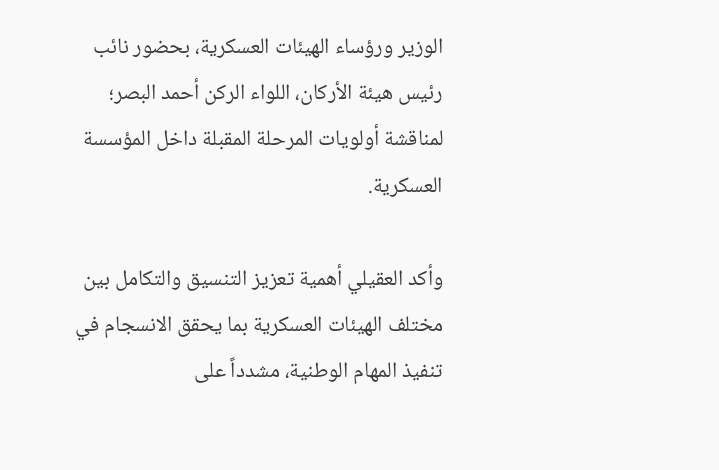الوزير ورؤساء الهيئات العسكرية، بحضور نائب رئيس هيئة الأركان، اللواء الركن أحمد البصر؛ لمناقشة أولويات المرحلة المقبلة داخل المؤسسة العسكرية.

وأكد العقيلي أهمية تعزيز التنسيق والتكامل بين مختلف الهيئات العسكرية بما يحقق الانسجام في تنفيذ المهام الوطنية، مشدداً على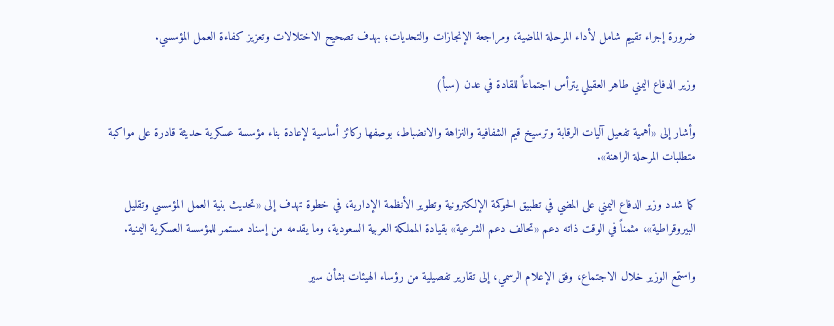ضرورة إجراء تقييم شامل لأداء المرحلة الماضية، ومراجعة الإنجازات والتحديات؛ بهدف تصحيح الاختلالات وتعزيز كفاءة العمل المؤسسي.

وزير الدفاع اليمني طاهر العقيلي يترأس اجتماعاً للقادة في عدن (سبأ)

وأشار إلى «أهمية تفعيل آليات الرقابة وترسيخ قيم الشفافية والنزاهة والانضباط، بوصفها ركائز أساسية لإعادة بناء مؤسسة عسكرية حديثة قادرة على مواكبة متطلبات المرحلة الراهنة».

كما شدد وزير الدفاع اليمني على المضي في تطبيق الحوكمة الإلكترونية وتطوير الأنظمة الإدارية، في خطوة تهدف إلى «تحديث بنية العمل المؤسسي وتقليل البيروقراطية»، مثمناً في الوقت ذاته دعم «تحالف دعم الشرعية» بقيادة المملكة العربية السعودية، وما يقدمه من إسناد مستمر للمؤسسة العسكرية اليمنية.

واستمع الوزير خلال الاجتماع، وفق الإعلام الرسمي، إلى تقارير تفصيلية من رؤساء الهيئات بشأن سير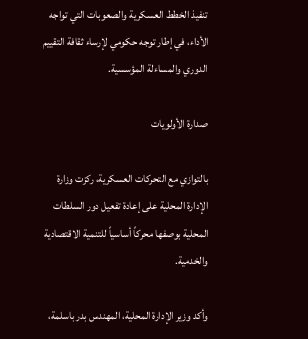تنفيذ الخطط العسكرية والصعوبات التي تواجه الأداء، في إطار توجه حكومي لإرساء ثقافة التقييم الدوري والمساءلة المؤسسية.

صدارة الأولويات

بالتوازي مع التحركات العسكرية، ركزت وزارة الإدارة المحلية على إعادة تفعيل دور السلطات المحلية بوصفها محركاً أساسياً للتنمية الاقتصادية والخدمية.

وأكد وزير الإدارة المحلية، المهندس بدر باسلمة،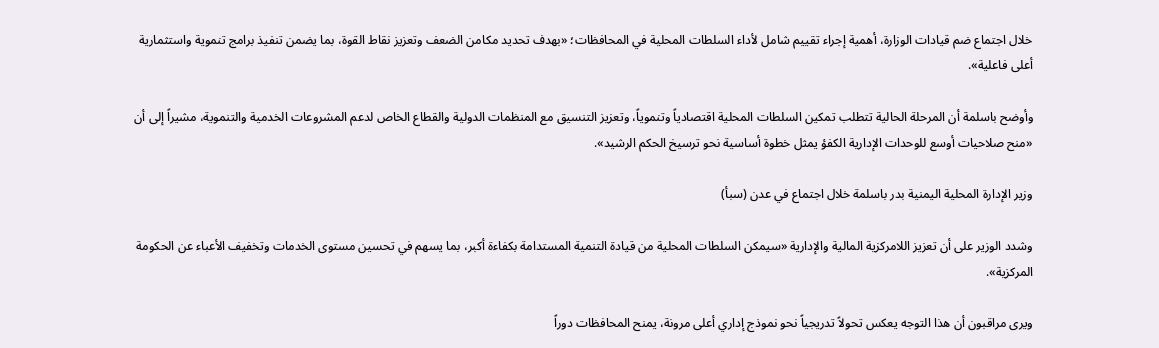خلال اجتماع ضم قيادات الوزارة، أهمية إجراء تقييم شامل لأداء السلطات المحلية في المحافظات؛ «بهدف تحديد مكامن الضعف وتعزيز نقاط القوة، بما يضمن تنفيذ برامج تنموية واستثمارية أعلى فاعلية».

وأوضح باسلمة أن المرحلة الحالية تتطلب تمكين السلطات المحلية اقتصادياً وتنموياً، وتعزيز التنسيق مع المنظمات الدولية والقطاع الخاص لدعم المشروعات الخدمية والتنموية، مشيراً إلى أن «منح صلاحيات أوسع للوحدات الإدارية الكفؤ يمثل خطوة أساسية نحو ترسيخ الحكم الرشيد».

وزير الإدارة المحلية اليمنية بدر باسلمة خلال اجتماع في عدن (سبأ)

وشدد الوزير على أن تعزيز اللامركزية المالية والإدارية «سيمكن السلطات المحلية من قيادة التنمية المستدامة بكفاءة أكبر، بما يسهم في تحسين مستوى الخدمات وتخفيف الأعباء عن الحكومة المركزية».

ويرى مراقبون أن هذا التوجه يعكس تحولاً تدريجياً نحو نموذج إداري أعلى مرونة، يمنح المحافظات دوراً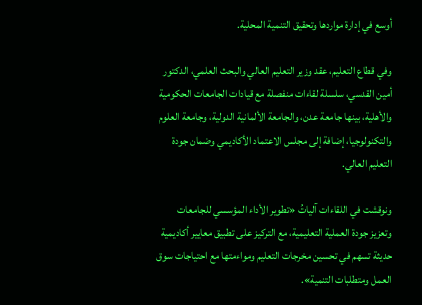أوسع في إدارة مواردها وتحقيق التنمية المحلية.

وفي قطاع التعليم، عقد وزير التعليم العالي والبحث العلمي، الدكتور أمين القدسي، سلسلة لقاءات منفصلة مع قيادات الجامعات الحكومية والأهلية، بينها جامعة عدن، والجامعة الألمانية الدولية، وجامعة العلوم والتكنولوجيا، إضافة إلى مجلس الاعتماد الأكاديمي وضمان جودة التعليم العالي.

ونوقشت في اللقاءات آلياتُ «تطوير الأداء المؤسسي للجامعات وتعزيز جودة العملية التعليمية، مع التركيز على تطبيق معايير أكاديمية حديثة تسهم في تحسين مخرجات التعليم ومواءمتها مع احتياجات سوق العمل ومتطلبات التنمية».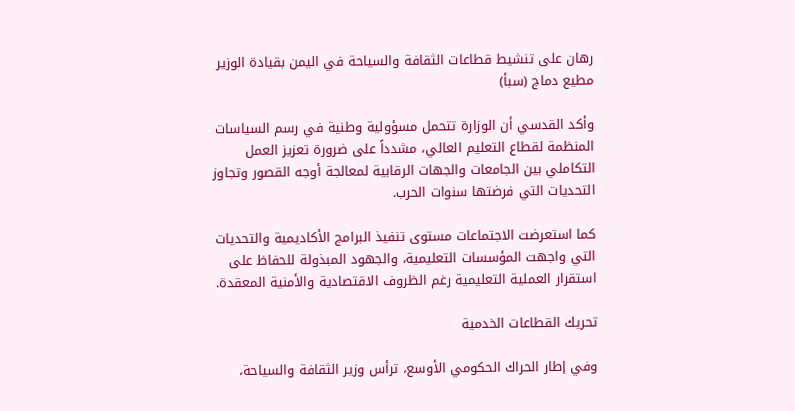رهان على تنشيط قطاعات الثقافة والسياحة في اليمن بقيادة الوزير مطيع دماج (سبأ)

وأكد القدسي أن الوزارة تتحمل مسؤولية وطنية في رسم السياسات المنظمة لقطاع التعليم العالي، مشدداً على ضرورة تعزيز العمل التكاملي بين الجامعات والجهات الرقابية لمعالجة أوجه القصور وتجاوز التحديات التي فرضتها سنوات الحرب.

كما استعرضت الاجتماعات مستوى تنفيذ البرامج الأكاديمية والتحديات التي واجهت المؤسسات التعليمية، والجهود المبذولة للحفاظ على استقرار العملية التعليمية رغم الظروف الاقتصادية والأمنية المعقدة.

تحريك القطاعات الخدمية

وفي إطار الحراك الحكومي الأوسع، ترأس وزير الثقافة والسياحة،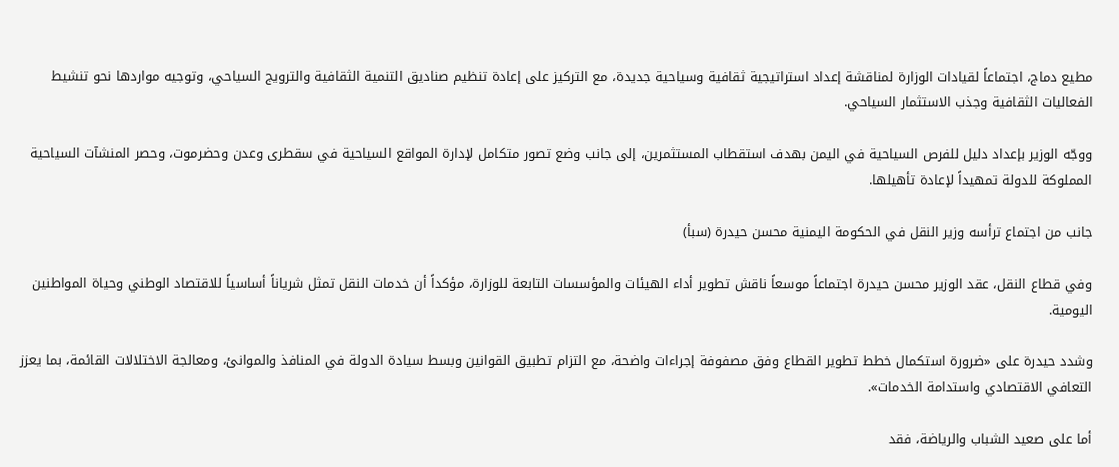مطيع دماج، اجتماعاً لقيادات الوزارة لمناقشة إعداد استراتيجية ثقافية وسياحية جديدة، مع التركيز على إعادة تنظيم صناديق التنمية الثقافية والترويج السياحي، وتوجيه مواردها نحو تنشيط الفعاليات الثقافية وجذب الاستثمار السياحي.

ووجّه الوزير بإعداد دليل للفرص السياحية في اليمن بهدف استقطاب المستثمرين، إلى جانب وضع تصور متكامل لإدارة المواقع السياحية في سقطرى وعدن وحضرموت، وحصر المنشآت السياحية المملوكة للدولة تمهيداً لإعادة تأهيلها.

جانب من اجتماع ترأسه وزير النقل في الحكومة اليمنية محسن حيدرة (سبأ)

وفي قطاع النقل، عقد الوزير محسن حيدرة اجتماعاً موسعاً ناقش تطوير أداء الهيئات والمؤسسات التابعة للوزارة، مؤكداً أن خدمات النقل تمثل شرياناً أساسياً للاقتصاد الوطني وحياة المواطنين اليومية.

وشدد حيدرة على «ضرورة استكمال خطط تطوير القطاع وفق مصفوفة إجراءات واضحة، مع التزام تطبيق القوانين وبسط سيادة الدولة في المنافذ والموانئ، ومعالجة الاختلالات القائمة، بما يعزز التعافي الاقتصادي واستدامة الخدمات».

أما على صعيد الشباب والرياضة، فقد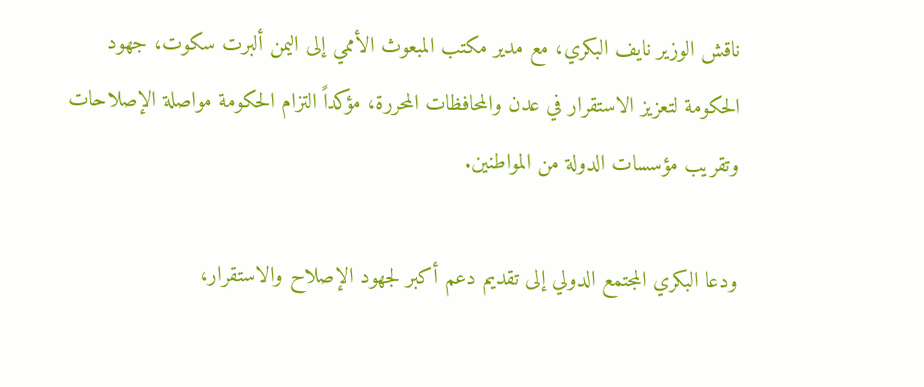ناقش الوزير نايف البكري، مع مدير مكتب المبعوث الأممي إلى اليمن ألبرت سكوت، جهود الحكومة لتعزيز الاستقرار في عدن والمحافظات المحررة، مؤكداً التزام الحكومة مواصلة الإصلاحات وتقريب مؤسسات الدولة من المواطنين.

ودعا البكري المجتمع الدولي إلى تقديم دعم أكبر لجهود الإصلاح والاستقرار،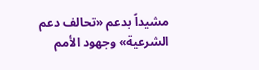مشيداً بدعم «تحالف دعم الشرعية» وجهود الأمم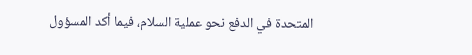المتحدة في الدفع نحو عملية السلام، فيما أكد المسؤول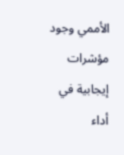الأممي وجود مؤشرات إيجابية في أداء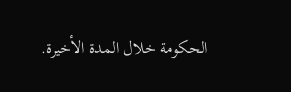الحكومة خلال المدة الأخيرة.